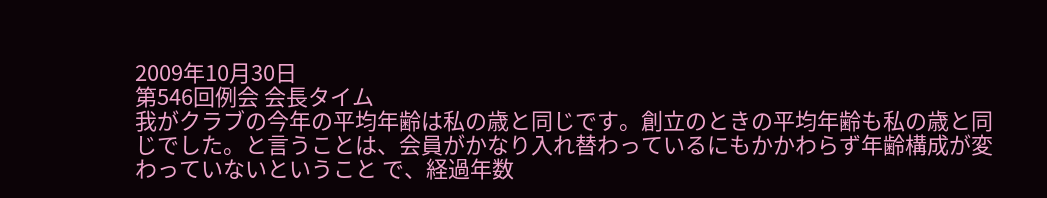2009年10月30日
第546回例会 会長タイム
我がクラブの今年の平均年齢は私の歳と同じです。創立のときの平均年齢も私の歳と同じでした。と言うことは、会員がかなり入れ替わっているにもかかわらず年齢構成が変わっていないということ で、経過年数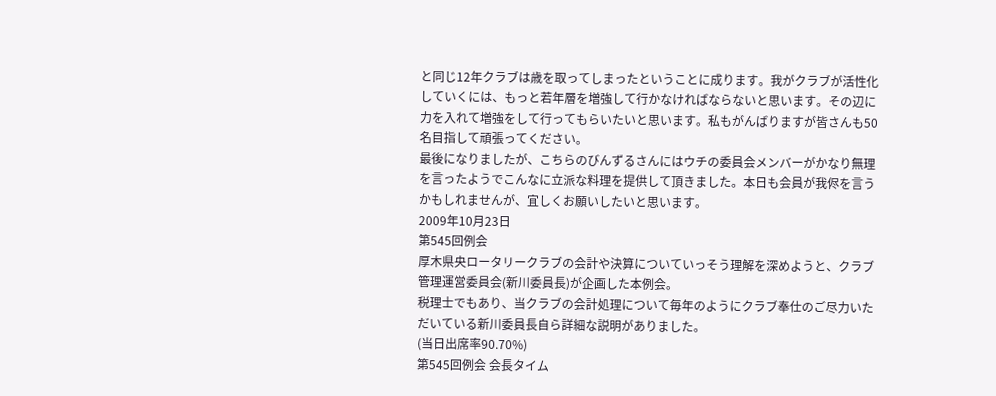と同じ12年クラブは歳を取ってしまったということに成ります。我がクラブが活性化していくには、もっと若年層を増強して行かなければならないと思います。その辺に力を入れて増強をして行ってもらいたいと思います。私もがんばりますが皆さんも50名目指して頑張ってください。
最後になりましたが、こちらのびんずるさんにはウチの委員会メンバーがかなり無理を言ったようでこんなに立派な料理を提供して頂きました。本日も会員が我侭を言うかもしれませんが、宜しくお願いしたいと思います。
2009年10月23日
第545回例会
厚木県央ロータリークラブの会計や決算についていっそう理解を深めようと、クラブ管理運営委員会(新川委員長)が企画した本例会。
税理士でもあり、当クラブの会計処理について毎年のようにクラブ奉仕のご尽力いただいている新川委員長自ら詳細な説明がありました。
(当日出席率90.70%)
第545回例会 会長タイム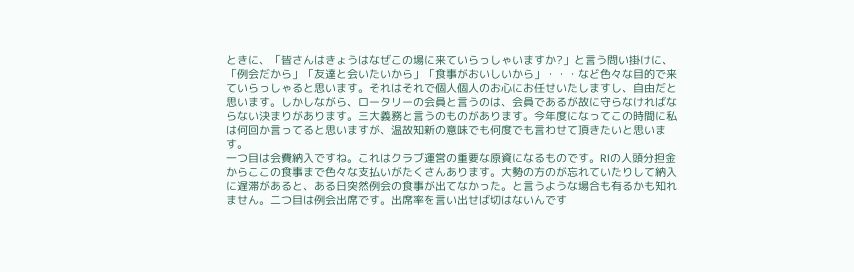ときに、「皆さんはきょうはなぜこの場に来ていらっしゃいますか?」と言う問い掛けに、「例会だから」「友達と会いたいから」「食事がおいしいから」・・・など色々な目的で来ていらっしゃると思います。それはそれで個人個人のお心にお任せいたしますし、自由だと思います。しかしながら、ロータリーの会員と言うのは、会員であるが故に守らなければならない決まりがあります。三大義務と言うのものがあります。今年度になってこの時間に私は何回か言ってると思いますが、温故知新の意味でも何度でも言わせて頂きたいと思います。
一つ目は会費納入ですね。これはクラブ運営の重要な原資になるものです。RIの人頭分担金からここの食事まで色々な支払いがたくさんあります。大勢の方のが忘れていたりして納入に遅滞があると、ある日突然例会の食事が出てなかった。と言うような場合も有るかも知れません。二つ目は例会出席です。出席率を言い出せば切はないんです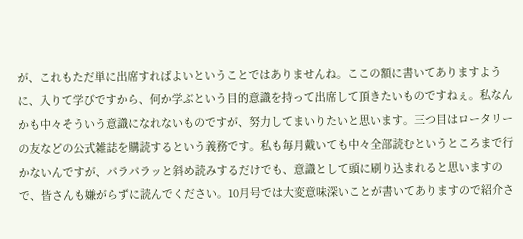が、これもただ単に出席すればよいということではありませんね。ここの額に書いてありますように、入りて学びですから、何か学ぶという目的意識を持って出席して頂きたいものですねぇ。私なんかも中々そういう意識になれないものですが、努力してまいりたいと思います。三つ目はロータリーの友などの公式雑誌を購読するという義務です。私も毎月戴いても中々全部読むというところまで行かないんですが、パラパラッと斜め読みするだけでも、意識として頭に刷り込まれると思いますので、皆さんも嫌がらずに読んでください。10月号では大変意味深いことが書いてありますので紹介さ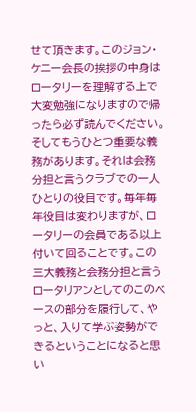せて頂きます。このジョン・ケニー会長の挨拶の中身はロータリーを理解する上で大変勉強になりますので帰ったら必ず読んでください。
そしてもうひとつ重要な義務があります。それは会務分担と言うクラブでの一人ひとりの役目です。毎年毎年役目は変わりますが、ロータリーの会員である以上付いて回ることです。この三大義務と会務分担と言うロータリアンとしてのこのベースの部分を履行して、やっと、入りて学ぶ姿勢ができるということになると思い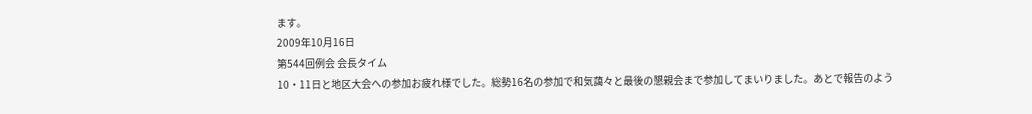ます。
2009年10月16日
第544回例会 会長タイム
10・11日と地区大会への参加お疲れ様でした。総勢16名の参加で和気藹々と最後の懇親会まで参加してまいりました。あとで報告のよう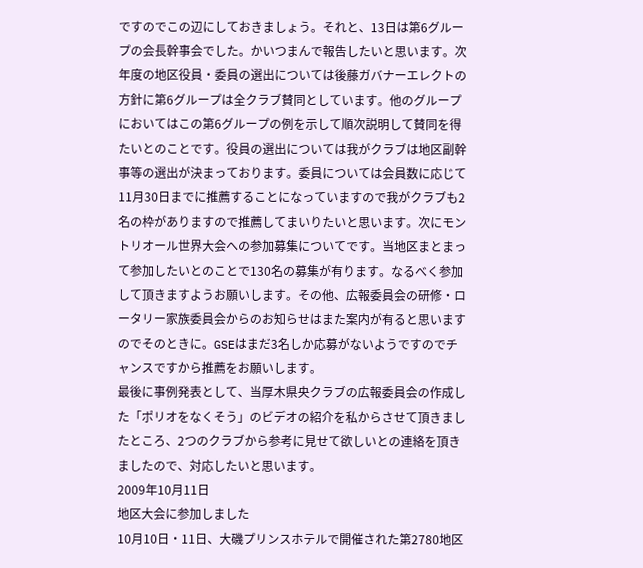ですのでこの辺にしておきましょう。それと、13日は第6グループの会長幹事会でした。かいつまんで報告したいと思います。次年度の地区役員・委員の選出については後藤ガバナーエレクトの方針に第6グループは全クラブ賛同としています。他のグループにおいてはこの第6グループの例を示して順次説明して賛同を得たいとのことです。役員の選出については我がクラブは地区副幹事等の選出が決まっております。委員については会員数に応じて11月30日までに推薦することになっていますので我がクラブも2名の枠がありますので推薦してまいりたいと思います。次にモントリオール世界大会への参加募集についてです。当地区まとまって参加したいとのことで130名の募集が有ります。なるべく参加して頂きますようお願いします。その他、広報委員会の研修・ロータリー家族委員会からのお知らせはまた案内が有ると思いますのでそのときに。GSEはまだ3名しか応募がないようですのでチャンスですから推薦をお願いします。
最後に事例発表として、当厚木県央クラブの広報委員会の作成した「ポリオをなくそう」のビデオの紹介を私からさせて頂きましたところ、2つのクラブから参考に見せて欲しいとの連絡を頂きましたので、対応したいと思います。
2009年10月11日
地区大会に参加しました
10月10日・11日、大磯プリンスホテルで開催された第2780地区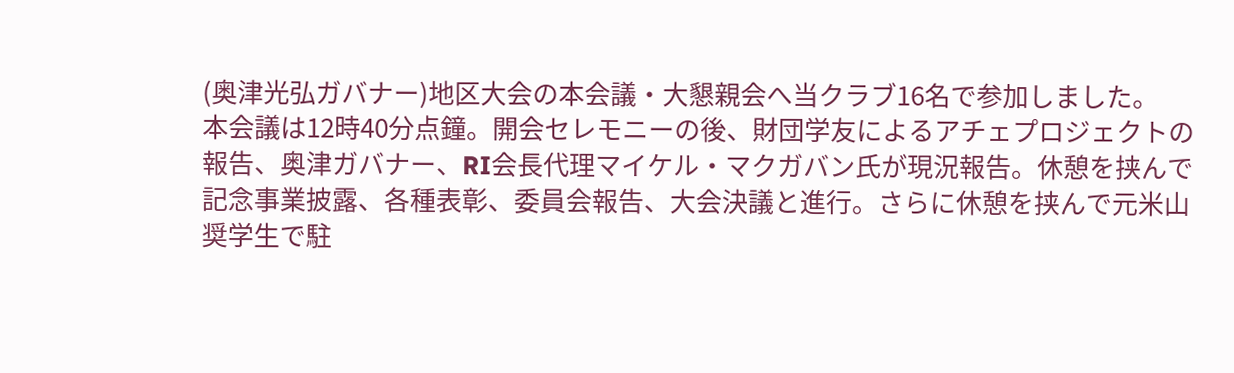(奥津光弘ガバナー)地区大会の本会議・大懇親会へ当クラブ16名で参加しました。
本会議は12時40分点鐘。開会セレモニーの後、財団学友によるアチェプロジェクトの報告、奥津ガバナー、RI会長代理マイケル・マクガバン氏が現況報告。休憩を挟んで記念事業披露、各種表彰、委員会報告、大会決議と進行。さらに休憩を挟んで元米山奨学生で駐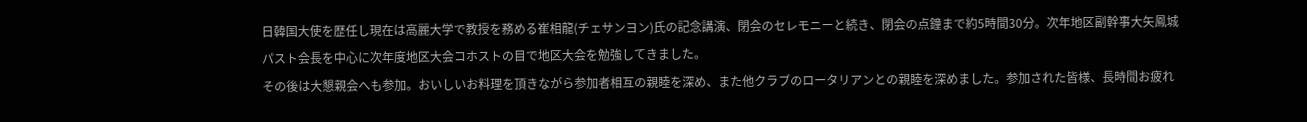日韓国大使を歴任し現在は高麗大学で教授を務める崔相龍(チェサンヨン)氏の記念講演、閉会のセレモニーと続き、閉会の点鐘まで約5時間30分。次年地区副幹事大矢鳳城パスト会長を中心に次年度地区大会コホストの目で地区大会を勉強してきました。
その後は大懇親会へも参加。おいしいお料理を頂きながら参加者相互の親睦を深め、また他クラブのロータリアンとの親睦を深めました。参加された皆様、長時間お疲れ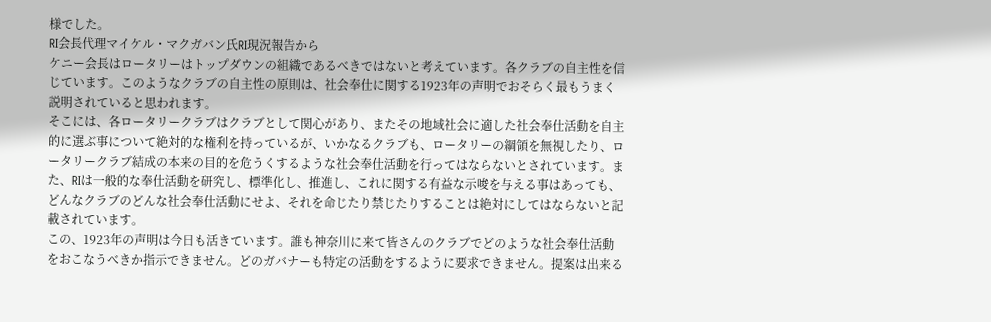様でした。
RI会長代理マイケル・マクガバン氏RI現況報告から
ケニー会長はロータリーはトップダウンの組織であるべきではないと考えています。各クラブの自主性を信じています。このようなクラブの自主性の原則は、社会奉仕に関する1923年の声明でおそらく最もうまく説明されていると思われます。
そこには、各ロータリークラブはクラブとして関心があり、またその地域社会に適した社会奉仕活動を自主的に選ぶ事について絶対的な権利を持っているが、いかなるクラブも、ロータリーの綱領を無視したり、ロータリークラブ結成の本来の目的を危うくするような社会奉仕活動を行ってはならないとされています。また、RIは一般的な奉仕活動を研究し、標準化し、推進し、これに関する有益な示唆を与える事はあっても、どんなクラブのどんな社会奉仕活動にせよ、それを命じたり禁じたりすることは絶対にしてはならないと記載されています。
この、1923年の声明は今日も活きています。誰も神奈川に来て皆さんのクラブでどのような社会奉仕活動をおこなうべきか指示できません。どのガバナーも特定の活動をするように要求できません。提案は出来る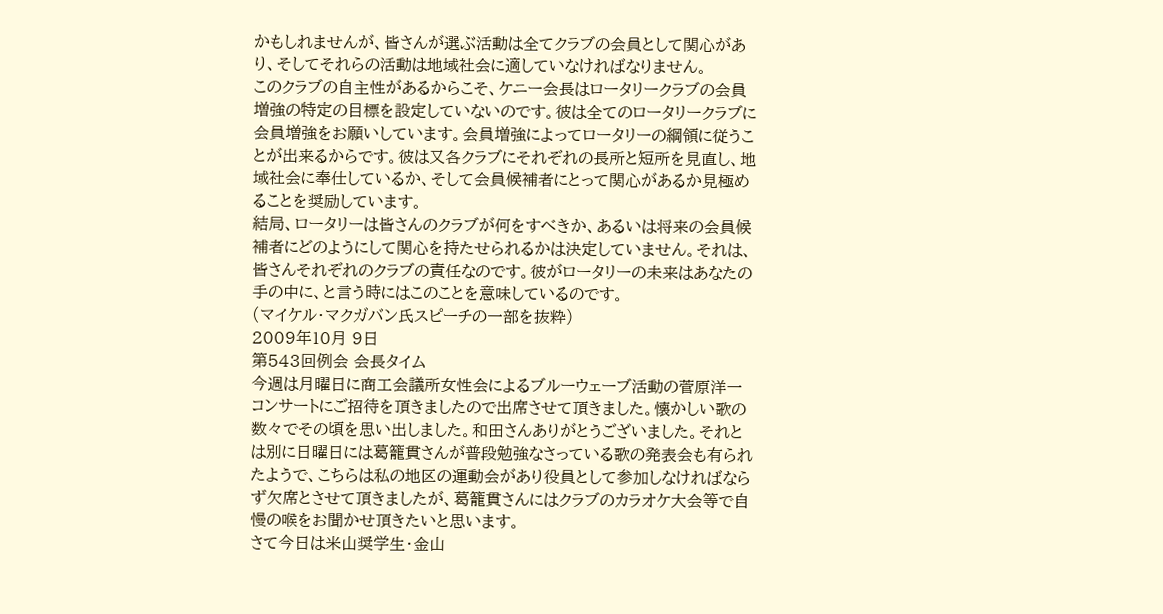かもしれませんが、皆さんが選ぶ活動は全てクラブの会員として関心があり、そしてそれらの活動は地域社会に適していなければなりません。
このクラブの自主性があるからこそ、ケニー会長はロータリークラブの会員増強の特定の目標を設定していないのです。彼は全てのロータリークラブに会員増強をお願いしています。会員増強によってロータリーの綱領に従うことが出来るからです。彼は又各クラブにそれぞれの長所と短所を見直し、地域社会に奉仕しているか、そして会員候補者にとって関心があるか見極めることを奨励しています。
結局、ロータリーは皆さんのクラブが何をすべきか、あるいは将来の会員候補者にどのようにして関心を持たせられるかは決定していません。それは、皆さんそれぞれのクラブの責任なのです。彼がロータリーの未来はあなたの手の中に、と言う時にはこのことを意味しているのです。
(マイケル・マクガバン氏スピーチの一部を抜粋)
2009年10月 9日
第543回例会 会長タイム
今週は月曜日に商工会議所女性会によるブルーウェーブ活動の菅原洋一コンサートにご招待を頂きましたので出席させて頂きました。懐かしい歌の数々でその頃を思い出しました。和田さんありがとうございました。それとは別に日曜日には葛籠貫さんが普段勉強なさっている歌の発表会も有られたようで、こちらは私の地区の運動会があり役員として参加しなければならず欠席とさせて頂きましたが、葛籠貫さんにはクラブのカラオケ大会等で自慢の喉をお聞かせ頂きたいと思います。
さて今日は米山奨学生・金山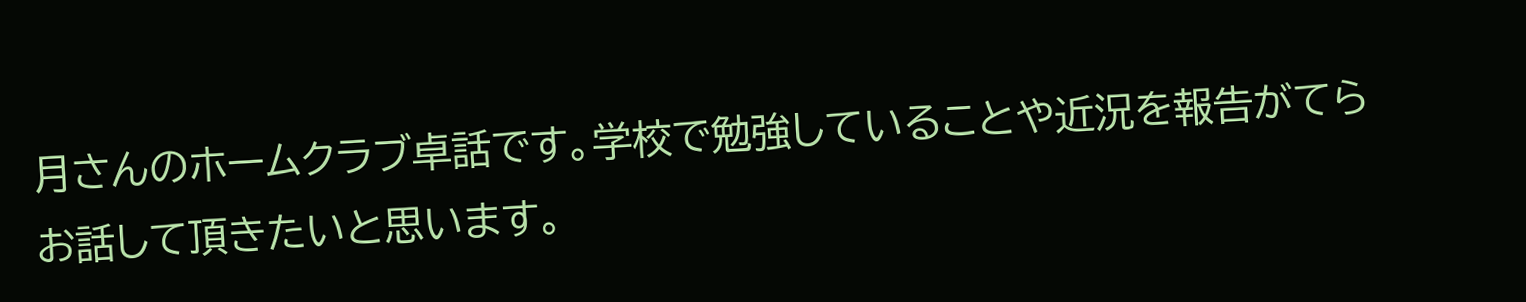月さんのホームクラブ卓話です。学校で勉強していることや近況を報告がてらお話して頂きたいと思います。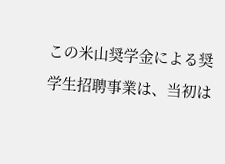この米山奨学金による奨学生招聘事業は、当初は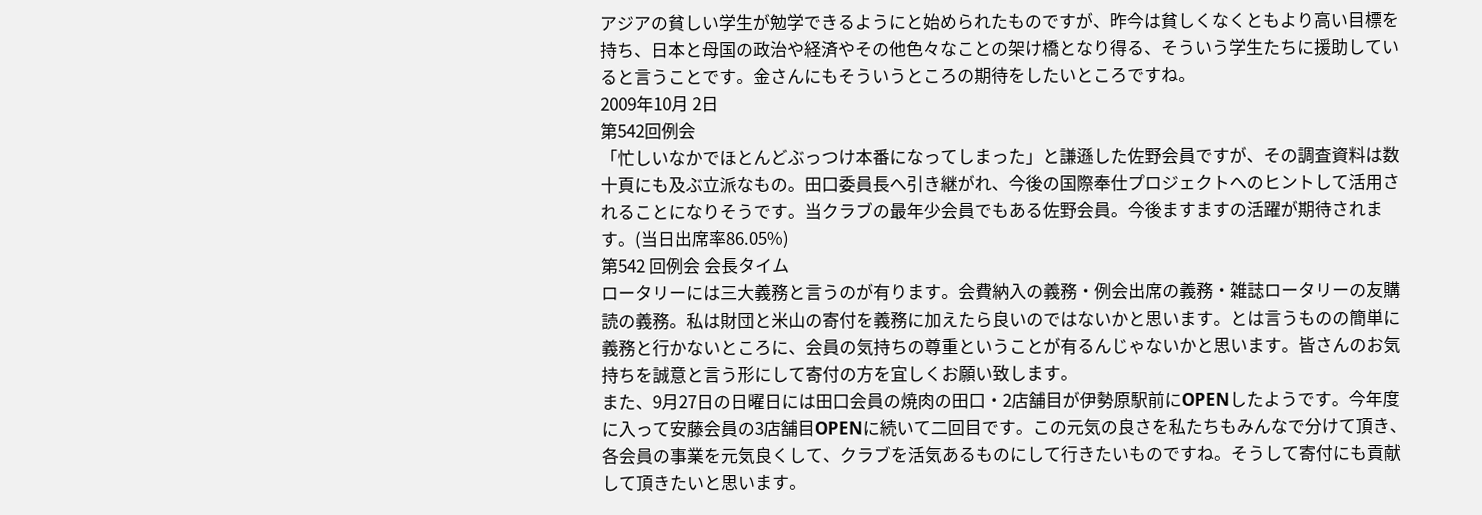アジアの貧しい学生が勉学できるようにと始められたものですが、昨今は貧しくなくともより高い目標を持ち、日本と母国の政治や経済やその他色々なことの架け橋となり得る、そういう学生たちに援助していると言うことです。金さんにもそういうところの期待をしたいところですね。
2009年10月 2日
第542回例会
「忙しいなかでほとんどぶっつけ本番になってしまった」と謙遜した佐野会員ですが、その調査資料は数十頁にも及ぶ立派なもの。田口委員長へ引き継がれ、今後の国際奉仕プロジェクトへのヒントして活用されることになりそうです。当クラブの最年少会員でもある佐野会員。今後ますますの活躍が期待されます。(当日出席率86.05%)
第542 回例会 会長タイム
ロータリーには三大義務と言うのが有ります。会費納入の義務・例会出席の義務・雑誌ロータリーの友購読の義務。私は財団と米山の寄付を義務に加えたら良いのではないかと思います。とは言うものの簡単に義務と行かないところに、会員の気持ちの尊重ということが有るんじゃないかと思います。皆さんのお気持ちを誠意と言う形にして寄付の方を宜しくお願い致します。
また、9月27日の日曜日には田口会員の焼肉の田口・2店舗目が伊勢原駅前にOPENしたようです。今年度に入って安藤会員の3店舗目OPENに続いて二回目です。この元気の良さを私たちもみんなで分けて頂き、各会員の事業を元気良くして、クラブを活気あるものにして行きたいものですね。そうして寄付にも貢献して頂きたいと思います。